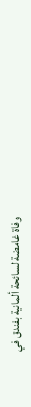وفاة غامضة لسائحة ألمانية بفندق في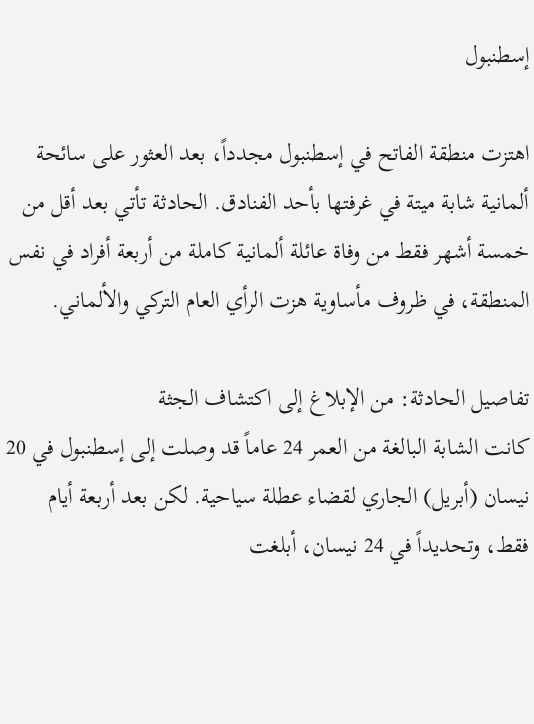إسطنبول

اهتزت منطقة الفاتح في إسطنبول مجدداً، بعد العثور على سائحة ألمانية شابة ميتة في غرفتها بأحد الفنادق. الحادثة تأتي بعد أقل من خمسة أشهر فقط من وفاة عائلة ألمانية كاملة من أربعة أفراد في نفس المنطقة، في ظروف مأساوية هزت الرأي العام التركي والألماني.

تفاصيل الحادثة: من الإبلاغ إلى اكتشاف الجثة
كانت الشابة البالغة من العمر 24 عاماً قد وصلت إلى إسطنبول في 20 نيسان (أبريل) الجاري لقضاء عطلة سياحية. لكن بعد أربعة أيام فقط، وتحديداً في 24 نيسان، أبلغت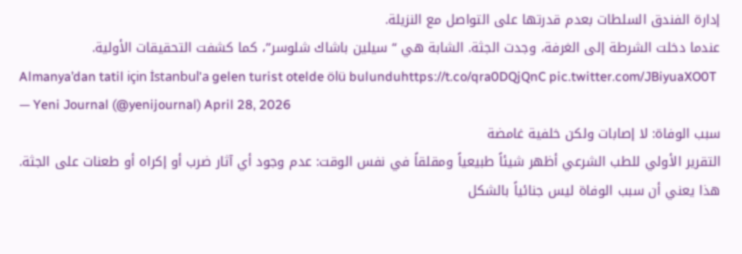إدارة الفندق السلطات بعدم قدرتها على التواصل مع النزيلة.
عندما دخلت الشرطة إلى الغرفة، وجدت الجثة. الشابة هي “سيلين باشاك شلوسر”، كما كشفت التحقيقات الأولية.
Almanya’dan tatil için İstanbul'a gelen turist otelde ölü bulunduhttps://t.co/qra0DQjQnC pic.twitter.com/JBiyuaXO0T
— Yeni Journal (@yenijournal) April 28, 2026
سبب الوفاة: لا إصابات ولكن خلفية غامضة
التقرير الأولي للطب الشرعي أظهر شيئاً طبيعياً ومقلقاً في نفس الوقت: عدم وجود أي آثار ضرب أو إكراه أو طعنات على الجثة. هذا يعني أن سبب الوفاة ليس جنائياً بالشكل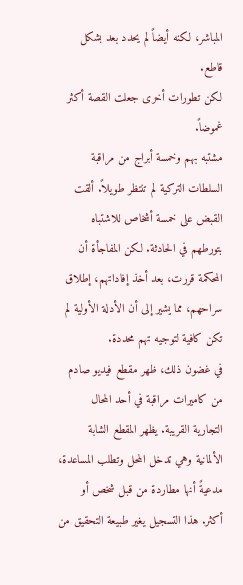المباشر، لكنه أيضاً لم يحدد بعد بشكل قاطع.
لكن تطورات أخرى جعلت القصة أكثر غموضاً.
مشتبه بهم وخمسة أبراج من مراقبة
السلطات التركية لم تنتظر طويلاً. ألقت القبض على خمسة أشخاص للاشتباه بتورطهم في الحادثة. لكن المفاجأة أن المحكمة قررت، بعد أخذ إفاداتهم، إطلاق سراحهم، مما يشير إلى أن الأدلة الأولية لم تكن كافية لتوجيه تهم محددة.
في غضون ذلك، ظهر مقطع فيديو صادم من كاميرات مراقبة في أحد المحال التجارية القريبة. يظهر المقطع الشابة الألمانية وهي تدخل المحل وتطلب المساعدة، مدعيةً أنها مطاردة من قبل شخص أو أكثر. هذا التسجيل يغير طبيعة التحقيق من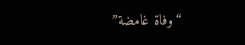“وفاة غامضة”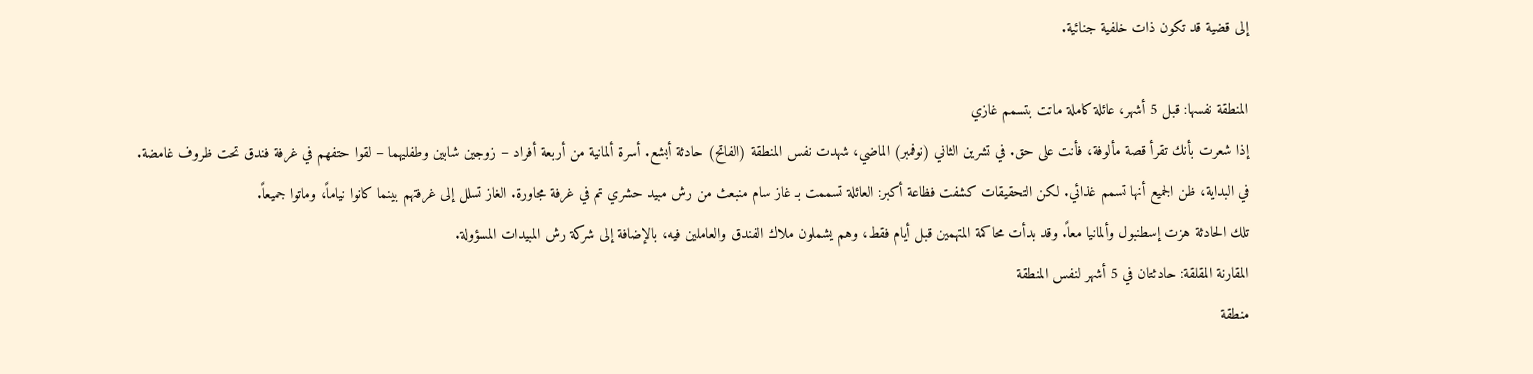إلى قضية قد تكون ذات خلفية جنائية.

المنطقة نفسها: قبل 5 أشهر، عائلة كاملة ماتت بتسمم غازي
إذا شعرت بأنك تقرأ قصة مألوفة، فأنت على حق. في تشرين الثاني (نوفمبر) الماضي، شهدت نفس المنطقة (الفاتح) حادثة أبشع. أسرة ألمانية من أربعة أفراد – زوجين شابين وطفليهما – لقوا حتفهم في غرفة فندق تحت ظروف غامضة.
في البداية، ظن الجميع أنها تسمم غذائي. لكن التحقيقات كشفت فظاعة أكبر: العائلة تسممت بـ غاز سام منبعث من رش مبيد حشري تم في غرفة مجاورة. الغاز تسلل إلى غرفتهم بينما كانوا نياماً، وماتوا جميعاً.
تلك الحادثة هزت إسطنبول وألمانيا معاً. وقد بدأت محاكمة المتهمين قبل أيام فقط، وهم يشملون ملاك الفندق والعاملين فيه، بالإضافة إلى شركة رش المبيدات المسؤولة.
المقارنة المقلقة: حادثتان في 5 أشهر لنفس المنطقة
منطقة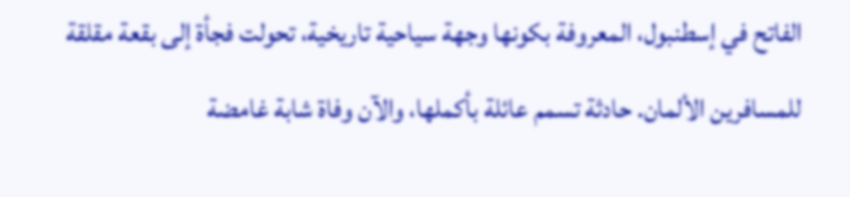الفاتح في إسطنبول، المعروفة بكونها وجهة سياحية تاريخية، تحولت فجأة إلى بقعة مقلقة للمسافرين الألمان. حادثة تسمم عائلة بأكملها، والآن وفاة شابة غامضة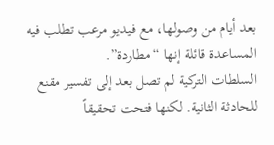بعد أيام من وصولها، مع فيديو مرعب تطلب فيه المساعدة قائلة إنها “مطاردة”.
السلطات التركية لم تصل بعد إلى تفسير مقنع للحادثة الثانية. لكنها فتحت تحقيقاً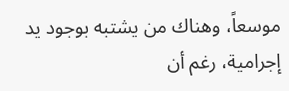موسعاً، وهناك من يشتبه بوجود يد إجرامية، رغم أن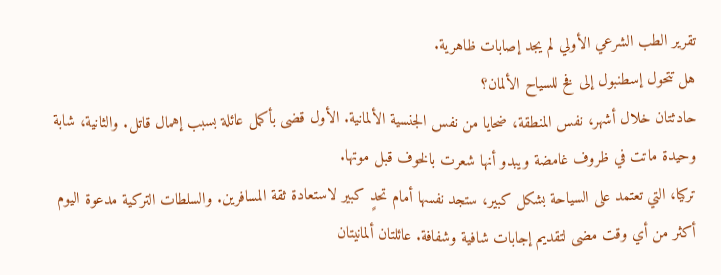تقرير الطب الشرعي الأولي لم يجد إصابات ظاهرية.
هل تتحول إسطنبول إلى فخ للسياح الألمان؟
حادثتان خلال أشهر، نفس المنطقة، ضحايا من نفس الجنسية الألمانية. الأول قضى بأكمل عائلة بسبب إهمال قاتل. والثانية، شابة وحيدة ماتت في ظروف غامضة ويبدو أنها شعرت بالخوف قبل موتها.
تركيا، التي تعتمد على السياحة بشكل كبير، ستجد نفسها أمام تحدٍ كبير لاستعادة ثقة المسافرين. والسلطات التركية مدعوة اليوم أكثر من أي وقت مضى لتقديم إجابات شافية وشفافة. عائلتان ألمانيتان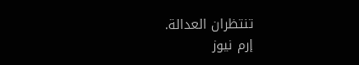تنتظران العدالة.
إرم نيوز